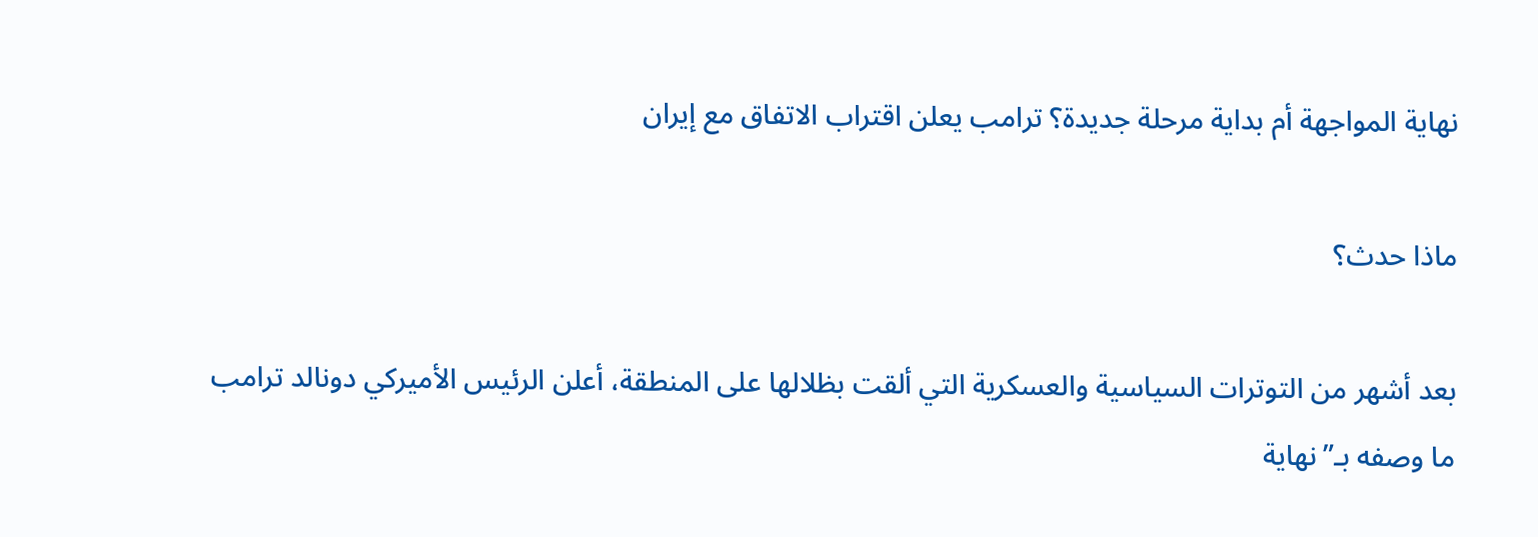نهاية المواجهة أم بداية مرحلة جديدة؟ ترامب يعلن اقتراب الاتفاق مع إيران

ماذا حدث؟

بعد أشهر من التوترات السياسية والعسكرية التي ألقت بظلالها على المنطقة، أعلن الرئيس الأميركي دونالد ترامب ما وصفه بـ”نهاية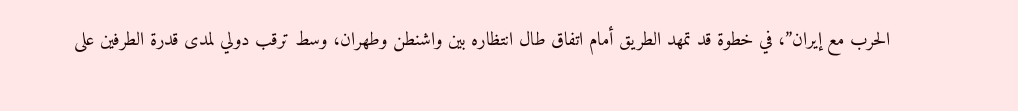الحرب مع إيران”، في خطوة قد تمهد الطريق أمام اتفاق طال انتظاره بين واشنطن وطهران، وسط ترقب دولي لمدى قدرة الطرفين على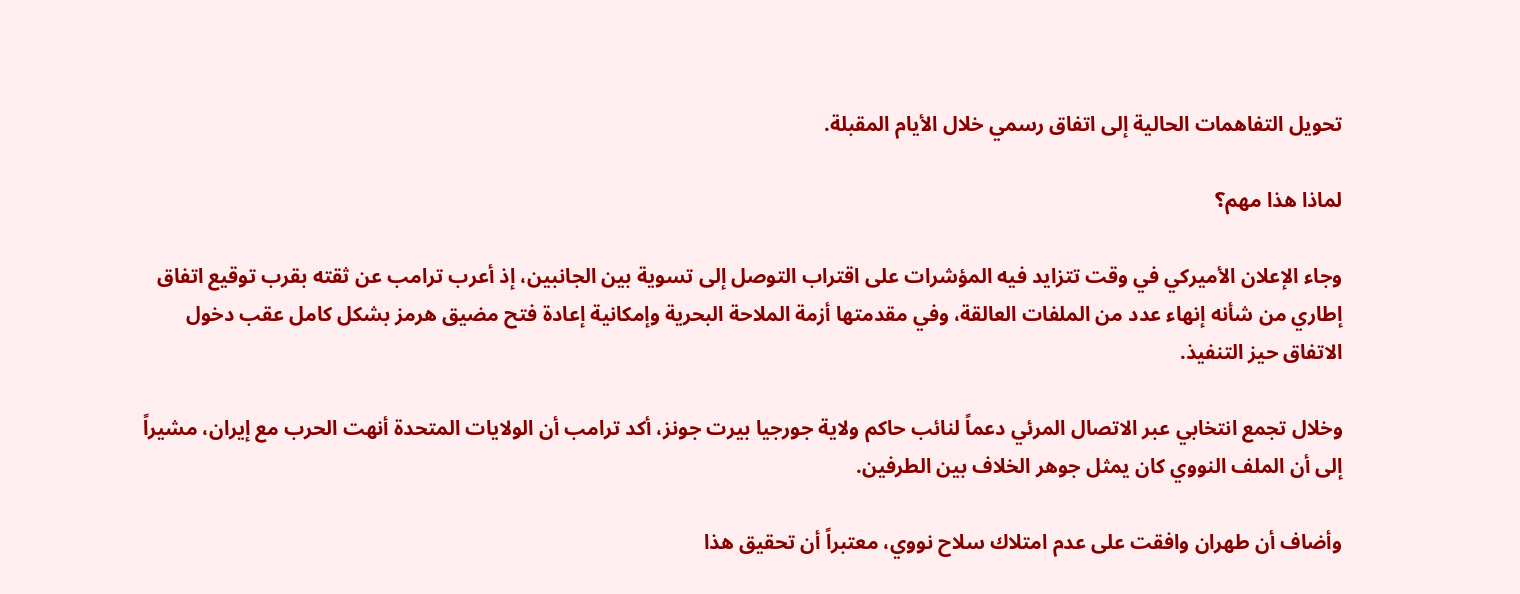تحويل التفاهمات الحالية إلى اتفاق رسمي خلال الأيام المقبلة.

لماذا هذا مهم؟

وجاء الإعلان الأميركي في وقت تتزايد فيه المؤشرات على اقتراب التوصل إلى تسوية بين الجانبين، إذ أعرب ترامب عن ثقته بقرب توقيع اتفاق إطاري من شأنه إنهاء عدد من الملفات العالقة، وفي مقدمتها أزمة الملاحة البحرية وإمكانية إعادة فتح مضيق هرمز بشكل كامل عقب دخول الاتفاق حيز التنفيذ.

وخلال تجمع انتخابي عبر الاتصال المرئي دعماً لنائب حاكم ولاية جورجيا بيرت جونز، أكد ترامب أن الولايات المتحدة أنهت الحرب مع إيران، مشيراً إلى أن الملف النووي كان يمثل جوهر الخلاف بين الطرفين.

وأضاف أن طهران وافقت على عدم امتلاك سلاح نووي، معتبراً أن تحقيق هذا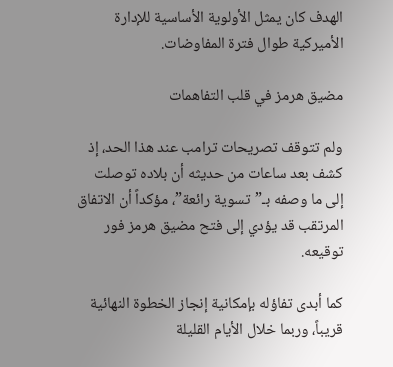الهدف كان يمثل الأولوية الأساسية للإدارة الأميركية طوال فترة المفاوضات.

مضيق هرمز في قلب التفاهمات

ولم تتوقف تصريحات ترامب عند هذا الحد، إذ كشف بعد ساعات من حديثه أن بلاده توصلت إلى ما وصفه بـ”تسوية رائعة”، مؤكداً أن الاتفاق المرتقب قد يؤدي إلى فتح مضيق هرمز فور توقيعه.

كما أبدى تفاؤله بإمكانية إنجاز الخطوة النهائية قريباً، وربما خلال الأيام القليلة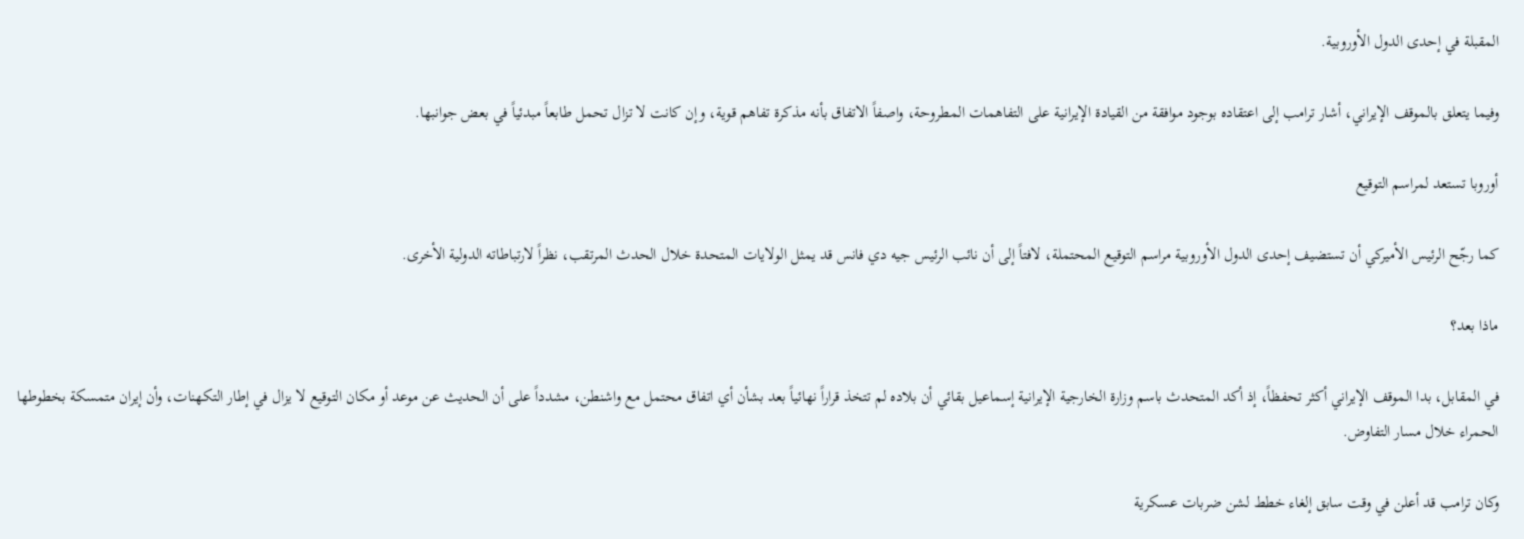المقبلة في إحدى الدول الأوروبية.

وفيما يتعلق بالموقف الإيراني، أشار ترامب إلى اعتقاده بوجود موافقة من القيادة الإيرانية على التفاهمات المطروحة، واصفاً الاتفاق بأنه مذكرة تفاهم قوية، وإن كانت لا تزال تحمل طابعاً مبدئياً في بعض جوانبها.

أوروبا تستعد لمراسم التوقيع

كما رجّح الرئيس الأميركي أن تستضيف إحدى الدول الأوروبية مراسم التوقيع المحتملة، لافتاً إلى أن نائب الرئيس جيه دي فانس قد يمثل الولايات المتحدة خلال الحدث المرتقب، نظراً لارتباطاته الدولية الأخرى.

ماذا بعد؟

في المقابل، بدا الموقف الإيراني أكثر تحفظاً، إذ أكد المتحدث باسم وزارة الخارجية الإيرانية إسماعيل بقائي أن بلاده لم تتخذ قراراً نهائياً بعد بشأن أي اتفاق محتمل مع واشنطن، مشدداً على أن الحديث عن موعد أو مكان التوقيع لا يزال في إطار التكهنات، وأن إيران متمسكة بخطوطها الحمراء خلال مسار التفاوض.

وكان ترامب قد أعلن في وقت سابق إلغاء خطط لشن ضربات عسكرية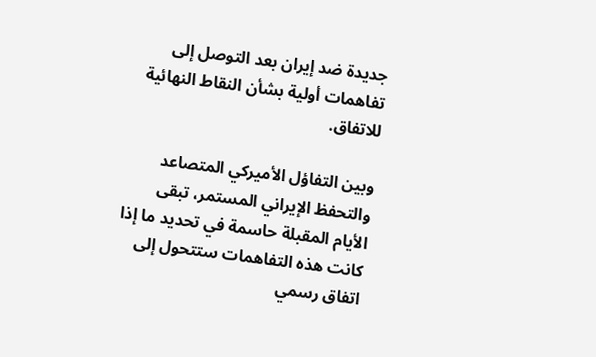جديدة ضد إيران بعد التوصل إلى تفاهمات أولية بشأن النقاط النهائية للاتفاق.

وبين التفاؤل الأميركي المتصاعد والتحفظ الإيراني المستمر، تبقى الأيام المقبلة حاسمة في تحديد ما إذا كانت هذه التفاهمات ستتحول إلى اتفاق رسمي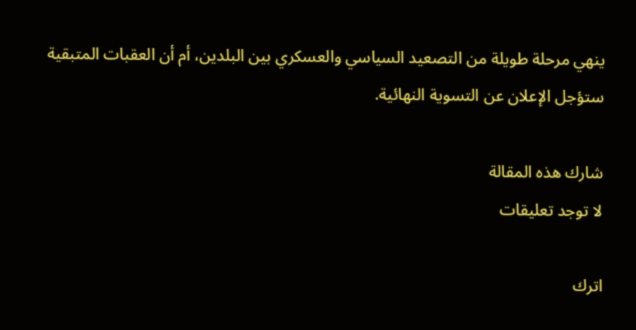ينهي مرحلة طويلة من التصعيد السياسي والعسكري بين البلدين، أم أن العقبات المتبقية ستؤجل الإعلان عن التسوية النهائية.

شارك هذه المقالة
لا توجد تعليقات

اترك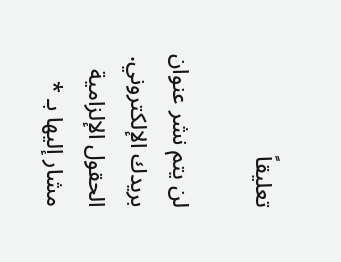تعليقاً

لن يتم نشر عنوان بريدك الإلكتروني. الحقول الإلزامية مشار إليها بـ *